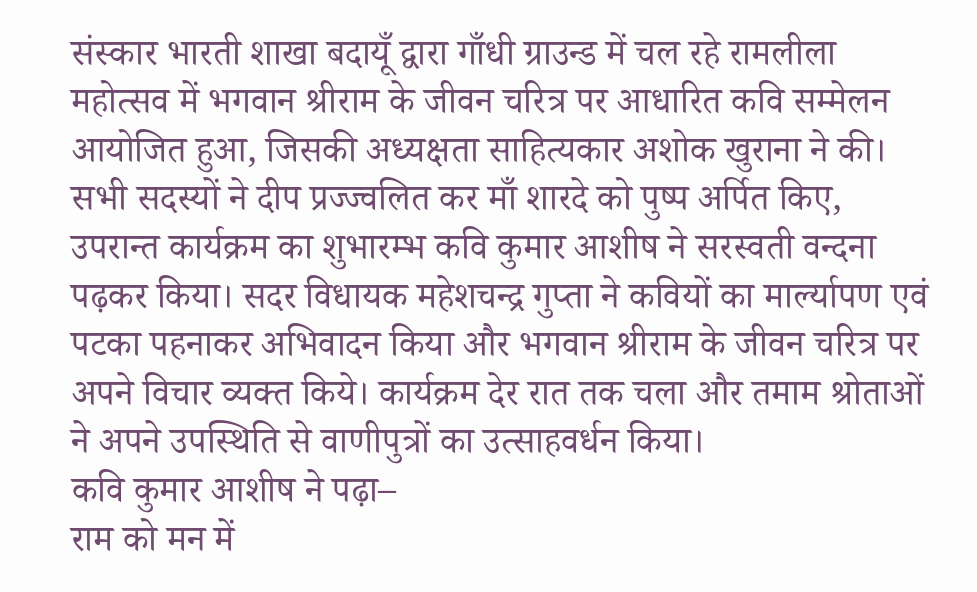संस्कार भारती शाखा बदायूँ द्वारा गाँधी ग्राउन्ड में चल रहे रामलीला महोत्सव में भगवान श्रीराम के जीवन चरित्र पर आधारित कवि सम्मेलन आयोजित हुआ, जिसकी अध्यक्षता साहित्यकार अशोक खुराना ने की। सभी सदस्यों ने दीप प्रज्ज्वलित कर माँ शारदे को पुष्प अर्पित किए, उपरान्त कार्यक्रम का शुभारम्भ कवि कुमार आशीष ने सरस्वती वन्दना पढ़कर किया। सदर विधायक महेशचन्द्र गुप्ता ने कवियों का मार्ल्यापण एवं पटका पहनाकर अभिवादन किया और भगवान श्रीराम के जीवन चरित्र पर अपने विचार व्यक्त किये। कार्यक्रम देर रात तक चला और तमाम श्रोताओं ने अपने उपस्थिति से वाणीपुत्रों का उत्साहवर्धन किया।
कवि कुमार आशीष ने पढ़ा–
राम को मन में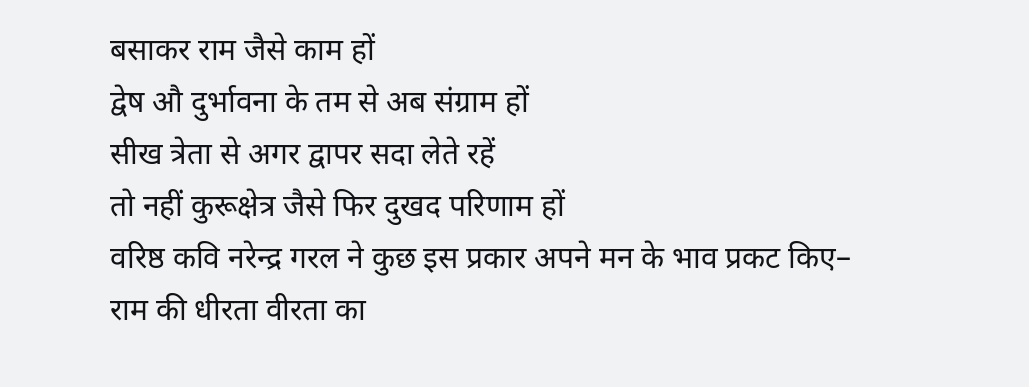बसाकर राम जैसे काम हों
द्वेष औ दुर्भावना के तम से अब संग्राम हों
सीख त्रेता से अगर द्वापर सदा लेते रहें
तो नहीं कुरूक्षेत्र जैसे फिर दुखद परिणाम हों
वरिष्ठ कवि नरेन्द्र गरल ने कुछ इस प्रकार अपने मन के भाव प्रकट किए–
राम की धीरता वीरता का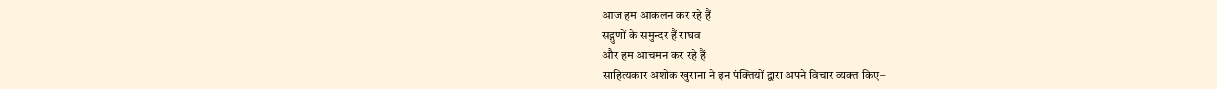आज हम आकलन कर रहे हैं
सद्गुणों के समुन्दर हैं राघव
और हम आचमन कर रहे हैं
साहित्यकार अशोक खुराना ने इन पंक्तियों द्वारा अपने विचार व्यक्त किए–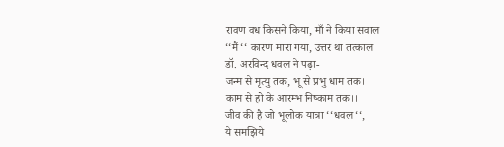रावण वध किसने किया, माँ ने किया सवाल
‘‘मैं‘‘ कारण मारा गया, उत्तर था तत्काल
डॉ. अरविन्द धवल ने पढ़ा-
जन्म से मृत्यु तक, भू से प्रभु धाम तक।
काम से हो के आरम्भ निष्काम तक।।
जीव की है जो भूलोक यात्रा ‘‘धवल‘‘,
ये समझिये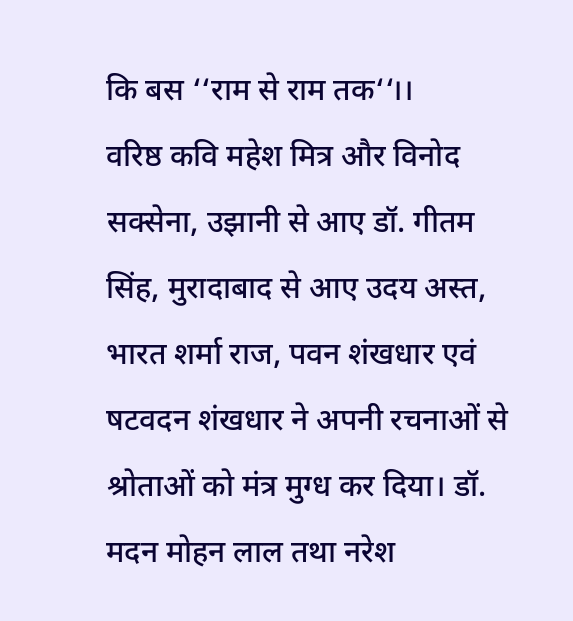कि बस ‘‘राम से राम तक‘‘।।
वरिष्ठ कवि महेश मित्र और विनोद सक्सेना, उझानी से आए डॉ. गीतम सिंह, मुरादाबाद से आए उदय अस्त, भारत शर्मा राज, पवन शंखधार एवं षटवदन शंखधार ने अपनी रचनाओं से श्रोताओं को मंत्र मुग्ध कर दिया। डॉ. मदन मोहन लाल तथा नरेश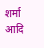शर्मा आदि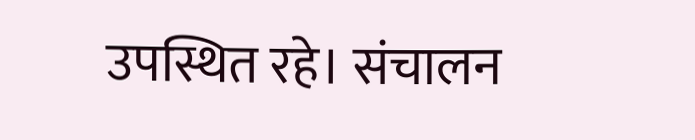उपस्थित रहे। संचालन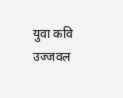युवा कवि उज्जवल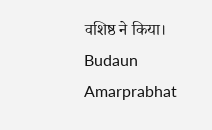वशिष्ठ ने किया।
Budaun Amarprabhat